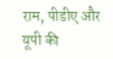राम, पीडीए और यूपी की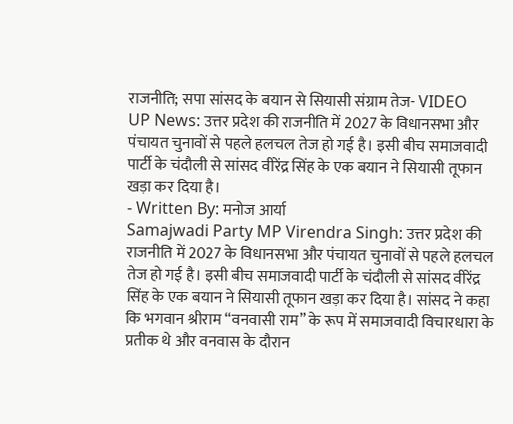राजनीति; सपा सांसद के बयान से सियासी संग्राम तेज- VIDEO
UP News: उत्तर प्रदेश की राजनीति में 2027 के विधानसभा और पंचायत चुनावों से पहले हलचल तेज हो गई है। इसी बीच समाजवादी पार्टी के चंदौली से सांसद वीरेंद्र सिंह के एक बयान ने सियासी तूफान खड़ा कर दिया है।
- Written By: मनोज आर्या
Samajwadi Party MP Virendra Singh: उत्तर प्रदेश की राजनीति में 2027 के विधानसभा और पंचायत चुनावों से पहले हलचल तेज हो गई है। इसी बीच समाजवादी पार्टी के चंदौली से सांसद वीरेंद्र सिंह के एक बयान ने सियासी तूफान खड़ा कर दिया है। सांसद ने कहा कि भगवान श्रीराम “वनवासी राम” के रूप में समाजवादी विचारधारा के प्रतीक थे और वनवास के दौरान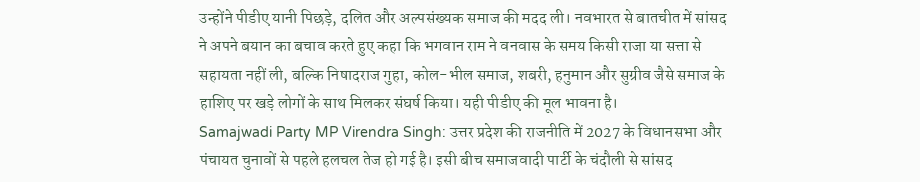उन्होंने पीडीए यानी पिछड़े, दलित और अल्पसंख्यक समाज की मदद ली। नवभारत से बातचीत में सांसद ने अपने बयान का बचाव करते हुए कहा कि भगवान राम ने वनवास के समय किसी राजा या सत्ता से सहायता नहीं ली, बल्कि निषादराज गुहा, कोल-भील समाज, शबरी, हनुमान और सुग्रीव जैसे समाज के हाशिए पर खड़े लोगों के साथ मिलकर संघर्ष किया। यही पीडीए की मूल भावना है।
Samajwadi Party MP Virendra Singh: उत्तर प्रदेश की राजनीति में 2027 के विधानसभा और पंचायत चुनावों से पहले हलचल तेज हो गई है। इसी बीच समाजवादी पार्टी के चंदौली से सांसद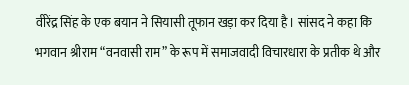वीरेंद्र सिंह के एक बयान ने सियासी तूफान खड़ा कर दिया है। सांसद ने कहा कि भगवान श्रीराम “वनवासी राम” के रूप में समाजवादी विचारधारा के प्रतीक थे और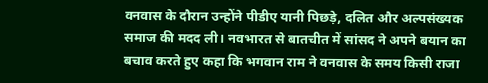वनवास के दौरान उन्होंने पीडीए यानी पिछड़े, दलित और अल्पसंख्यक समाज की मदद ली। नवभारत से बातचीत में सांसद ने अपने बयान का बचाव करते हुए कहा कि भगवान राम ने वनवास के समय किसी राजा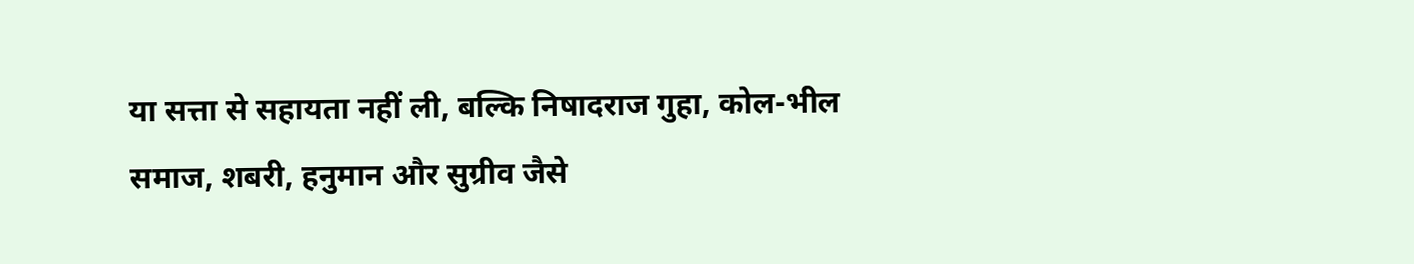या सत्ता से सहायता नहीं ली, बल्कि निषादराज गुहा, कोल-भील समाज, शबरी, हनुमान और सुग्रीव जैसे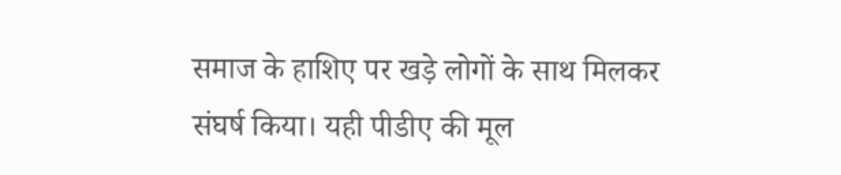समाज के हाशिए पर खड़े लोगों के साथ मिलकर संघर्ष किया। यही पीडीए की मूल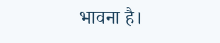भावना है।